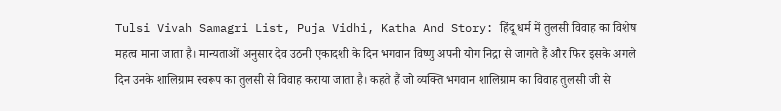Tulsi Vivah Samagri List, Puja Vidhi, Katha And Story: हिंदू धर्म में तुलसी विवाह का विशेष महत्व माना जाता है। मान्यताओं अनुसार देव उठनी एकादशी के दिन भगवान विष्णु अपनी योग निद्रा से जागते हैं और फिर इसके अगले दिन उनके शालिग्राम स्वरूप का तुलसी से विवाह कराया जाता है। कहते हैं जो व्यक्ति भगवान शालिग्राम का विवाह तुलसी जी से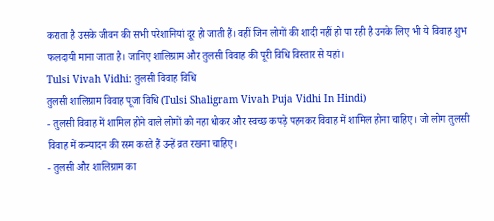कराता है उसके जीवन की सभी परेशानियां दूर हो जाती हैं। वहीं जिन लोगों की शादी नहीं हो पा रही है उनके लिए भी ये विवाह शुभ फलदायी माना जाता है। जानिए शालिग्राम और तुलसी विवाह की पूरी विधि विस्तार से यहां।
Tulsi Vivah Vidhi: तुलसी विवाह विधि
तुलसी शालिग्राम विवाह पूजा विधि (Tulsi Shaligram Vivah Puja Vidhi In Hindi)
- तुलसी विवाह में शामिल होने वाले लोगों को नहा धोकर और स्वच्छ कपड़े पहनकर विवाह में शामिल होना चाहिए। जो लोग तुलसी विवाह में कन्यादन की रस्म करते हैं उन्हें व्रत रखना चाहिए।
- तुलसी और शालिग्राम का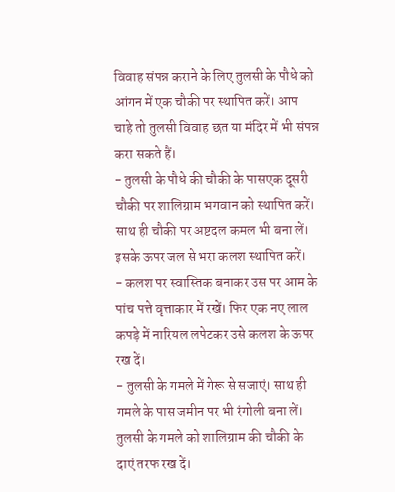विवाह संपन्न कराने के लिए तुलसी के पौधे को आंगन में एक चौकी पर स्थापित करें। आप चाहे तो तुलसी विवाह छत या मंदिर में भी संपन्न करा सकते हैं।
- तुलसी के पौधे की चौकी के पासएक दूसरी चौकी पर शालिग्राम भगवान को स्थापित करें। साथ ही चौकी पर अष्टदल कमल भी बना लें। इसके ऊपर जल से भरा कलश स्थापित करें।
- कलश पर स्वास्तिक बनाकर उस पर आम के पांच पत्ते वृत्ताकार में रखें। फिर एक नए लाल कपड़े में नारियल लपेटकर उसे कलश के ऊपर रख दें।
- तुलसी के गमले में गेरू से सजाएं। साथ ही गमले के पास जमीन पर भी रंगोली बना लें। तुलसी के गमले को शालिग्राम की चौकी के दाएं तरफ रख दें।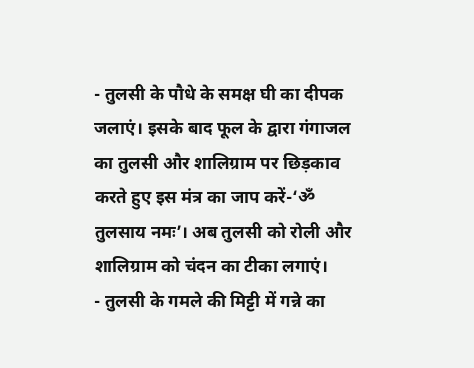- तुलसी के पौधे के समक्ष घी का दीपक जलाएं। इसके बाद फूल के द्वारा गंगाजल का तुलसी और शालिग्राम पर छिड़काव करते हुए इस मंत्र का जाप करें-‘ॐ तुलसाय नमः’। अब तुलसी को रोली और शालिग्राम को चंदन का टीका लगाएं।
- तुलसी के गमले की मिट्टी में गन्ने का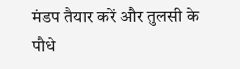मंडप तैयार करें और तुलसी के पौधे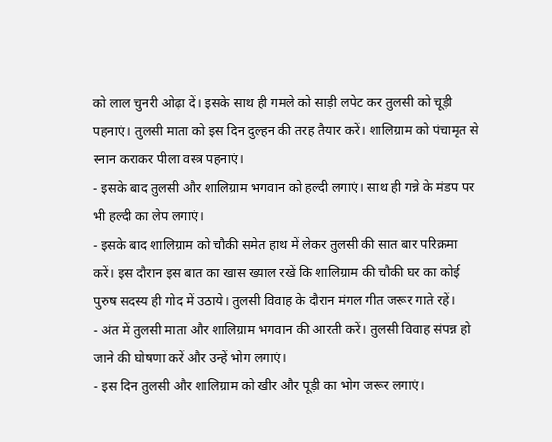को लाल चुनरी ओढ़ा दें। इसके साथ ही गमले को साड़ी लपेट कर तुलसी को चूड़ी पहनाएं। तुलसी माता को इस दिन दुल्हन की तरह तैयार करें। शालिग्राम को पंचामृत से स्नान कराकर पीला वस्त्र पहनाएं।
- इसके बाद तुलसी और शालिग्राम भगवान को हल्दी लगाएं। साथ ही गन्ने के मंडप पर भी हल्दी का लेप लगाएं।
- इसके बाद शालिग्राम को चौकी समेत हाथ में लेकर तुलसी की सात बार परिक्रमा करें। इस दौरान इस बात का खास ख्याल रखें कि शालिग्राम की चौकी घर का कोई पुरुष सदस्य ही गोद में उठाये। तुलसी विवाह के दौरान मंगल गीत जरूर गाते रहें।
- अंत में तुलसी माता और शालिग्राम भगवान की आरती करें। तुलसी विवाह संपन्न हो जाने की घोषणा करें और उन्हें भोग लगाएं।
- इस दिन तुलसी और शालिग्राम को खीर और पूड़ी का भोग जरूर लगाएं।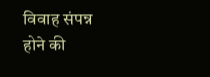विवाह संपन्न होने की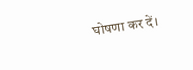घोषणा कर दें।